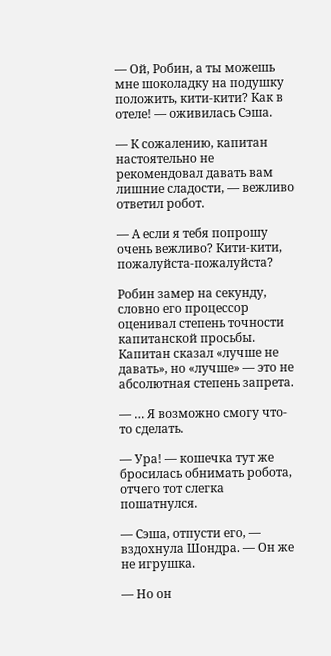— Ой, Робин, а ты можешь мне шоколадку на подушку положить, кити-кити? Как в отеле! — оживилась Сэша.

— К сожалению, капитан настоятельно не рекомендовал давать вам лишние сладости, — вежливо ответил робот.

— А если я тебя попрошу очень вежливо? Кити-кити, пожалуйста-пожалуйста?

Робин замер на секунду, словно его процессор оценивал степень точности капитанской просьбы. Капитан сказал «лучше не давать», но «лучше» — это не абсолютная степень запрета.

— … Я возможно смогу что-то сделать.

— Ура! — кошечка тут же бросилась обнимать робота, отчего тот слегка пошатнулся.

— Сэша, отпусти его, — вздохнула Шондра. — Он же не игрушка.

— Но он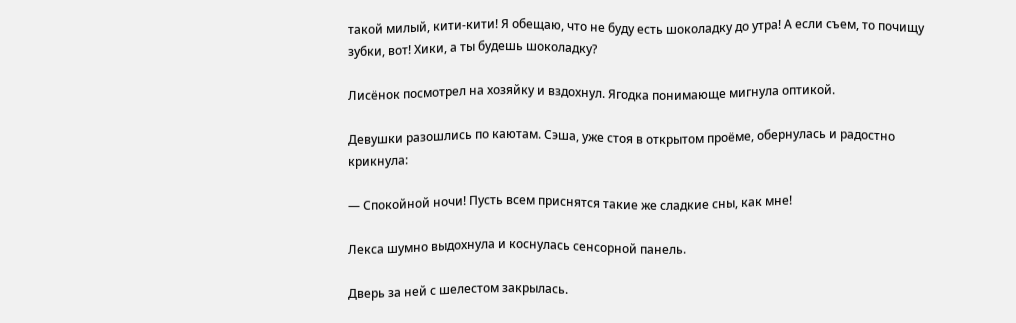такой милый, кити-кити! Я обещаю, что не буду есть шоколадку до утра! А если съем, то почищу зубки, вот! Хики, а ты будешь шоколадку?

Лисёнок посмотрел на хозяйку и вздохнул. Ягодка понимающе мигнула оптикой.

Девушки разошлись по каютам. Сэша, уже стоя в открытом проёме, обернулась и радостно крикнула:

— Спокойной ночи! Пусть всем приснятся такие же сладкие сны, как мне!

Лекса шумно выдохнула и коснулась сенсорной панель.

Дверь за ней с шелестом закрылась.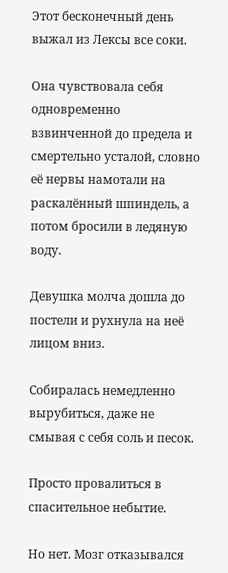Этот бесконечный день выжал из Лексы все соки.

Она чувствовала себя одновременно взвинченной до предела и смертельно усталой, словно её нервы намотали на раскалённый шпиндель, а потом бросили в ледяную воду.

Девушка молча дошла до постели и рухнула на неё лицом вниз.

Собиралась немедленно вырубиться, даже не смывая с себя соль и песок.

Просто провалиться в спасительное небытие.

Но нет. Мозг отказывался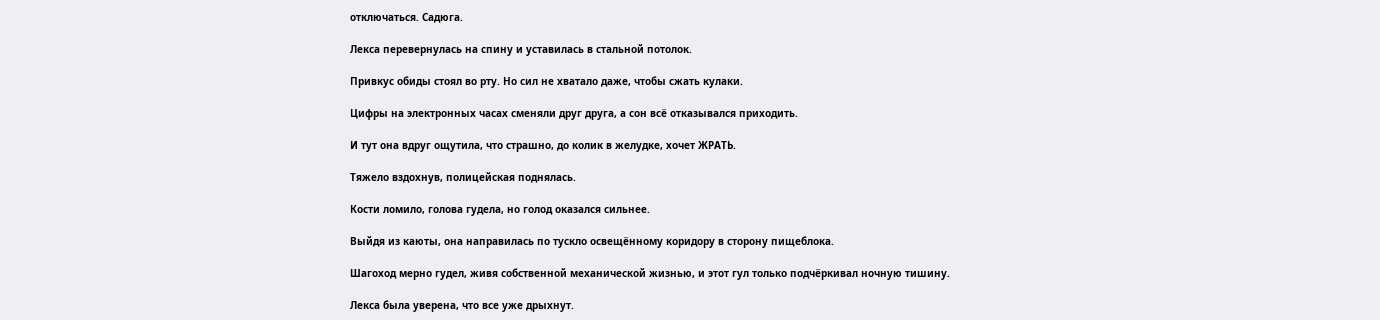отключаться. Садюга.

Лекса перевернулась на спину и уставилась в стальной потолок.

Привкус обиды стоял во рту. Но сил не хватало даже, чтобы сжать кулаки.

Цифры на электронных часах сменяли друг друга, а сон всё отказывался приходить.

И тут она вдруг ощутила, что страшно, до колик в желудке, хочет ЖРАТЬ.

Тяжело вздохнув, полицейская поднялась.

Кости ломило, голова гудела, но голод оказался сильнее.

Выйдя из каюты, она направилась по тускло освещённому коридору в сторону пищеблока.

Шагоход мерно гудел, живя собственной механической жизнью, и этот гул только подчёркивал ночную тишину.

Лекса была уверена, что все уже дрыхнут.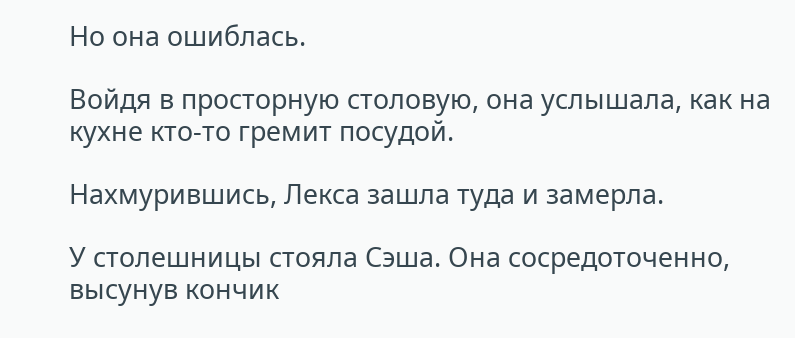Но она ошиблась.

Войдя в просторную столовую, она услышала, как на кухне кто-то гремит посудой.

Нахмурившись, Лекса зашла туда и замерла.

У столешницы стояла Сэша. Она сосредоточенно, высунув кончик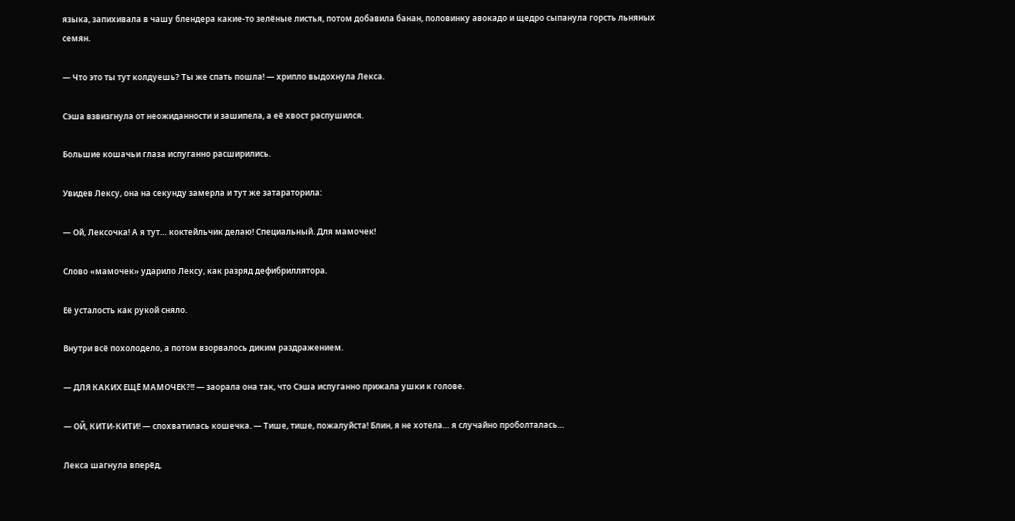языка, запихивала в чашу блендера какие-то зелёные листья, потом добавила банан, половинку авокадо и щедро сыпанула горсть льняных семян.

— Что это ты тут колдуешь? Ты же спать пошла! — хрипло выдохнула Лекса.

Сэша взвизгнула от неожиданности и зашипела, а её хвост распушился.

Большие кошачьи глаза испуганно расширились.

Увидев Лексу, она на секунду замерла и тут же затараторила:

— Ой, Лексочка! А я тут… коктейльчик делаю! Специальный. Для мамочек!

Слово «мамочек» ударило Лексу, как разряд дефибриллятора.

Её усталость как рукой сняло.

Внутри всё похолодело, а потом взорвалось диким раздражением.

— ДЛЯ КАКИХ ЕЩЁ МАМОЧЕК?!! — заорала она так, что Сэша испуганно прижала ушки к голове.

— ОЙ, КИТИ-КИТИ! — спохватилась кошечка. — Тише, тише, пожалуйста! Блин, я не хотела… я случайно проболталась…

Лекса шагнула вперёд,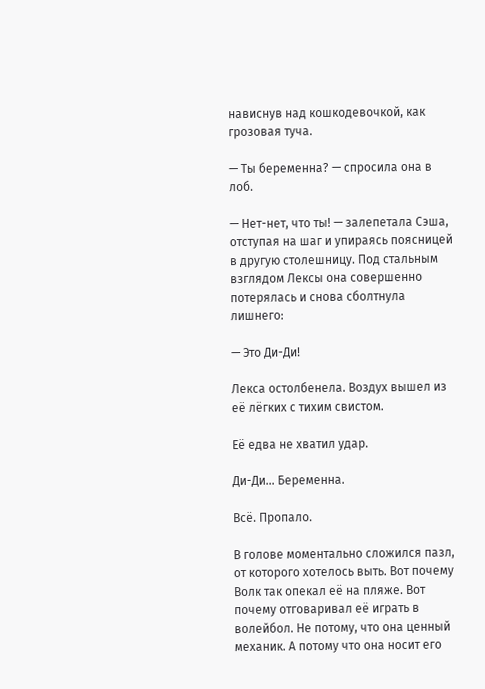нависнув над кошкодевочкой, как грозовая туча.

— Ты беременна? — спросила она в лоб.

— Нет-нет, что ты! — залепетала Сэша, отступая на шаг и упираясь поясницей в другую столешницу. Под стальным взглядом Лексы она совершенно потерялась и снова сболтнула лишнего:

— Это Ди-Ди!

Лекса остолбенела. Воздух вышел из её лёгких с тихим свистом.

Её едва не хватил удар.

Ди-Ди… Беременна.

Всё. Пропало.

В голове моментально сложился пазл, от которого хотелось выть. Вот почему Волк так опекал её на пляже. Вот почему отговаривал её играть в волейбол. Не потому, что она ценный механик. А потому что она носит его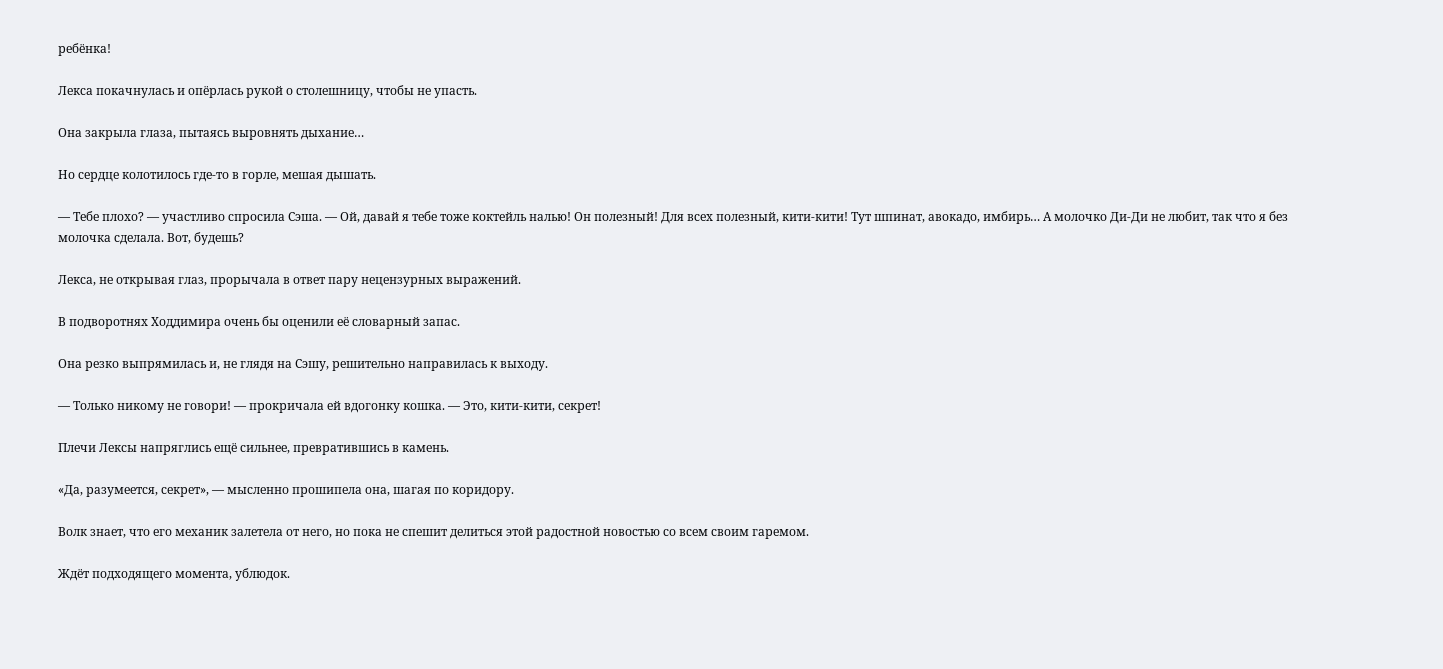ребёнка!

Лекса покачнулась и опёрлась рукой о столешницу, чтобы не упасть.

Она закрыла глаза, пытаясь выровнять дыхание…

Но сердце колотилось где-то в горле, мешая дышать.

— Тебе плохо? — участливо спросила Сэша. — Ой, давай я тебе тоже коктейль налью! Он полезный! Для всех полезный, кити-кити! Тут шпинат, авокадо, имбирь… А молочко Ди-Ди не любит, так что я без молочка сделала. Вот, будешь?

Лекса, не открывая глаз, прорычала в ответ пару нецензурных выражений.

В подворотнях Ходдимира очень бы оценили её словарный запас.

Она резко выпрямилась и, не глядя на Сэшу, решительно направилась к выходу.

— Только никому не говори! — прокричала ей вдогонку кошка. — Это, кити-кити, секрет!

Плечи Лексы напряглись ещё сильнее, превратившись в камень.

«Да, разумеется, секрет», — мысленно прошипела она, шагая по коридору.

Волк знает, что его механик залетела от него, но пока не спешит делиться этой радостной новостью со всем своим гаремом.

Ждёт подходящего момента, ублюдок.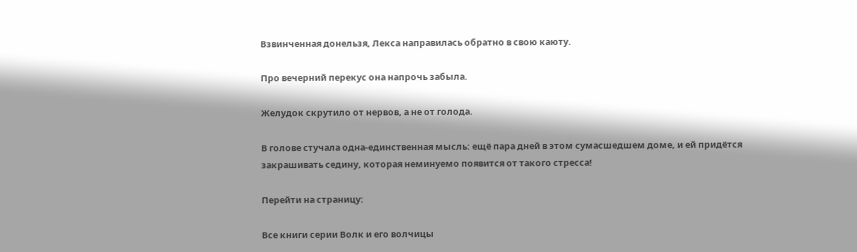Взвинченная донельзя, Лекса направилась обратно в свою каюту.

Про вечерний перекус она напрочь забыла.

Желудок скрутило от нервов, а не от голода.

В голове стучала одна-единственная мысль: ещё пара дней в этом сумасшедшем доме, и ей придётся закрашивать седину, которая неминуемо появится от такого стресса!

Перейти на страницу:

Все книги серии Волк и его волчицы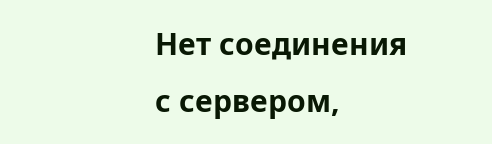Нет соединения с сервером,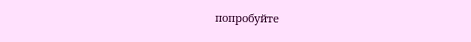попробуйте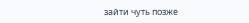зайти чуть позже